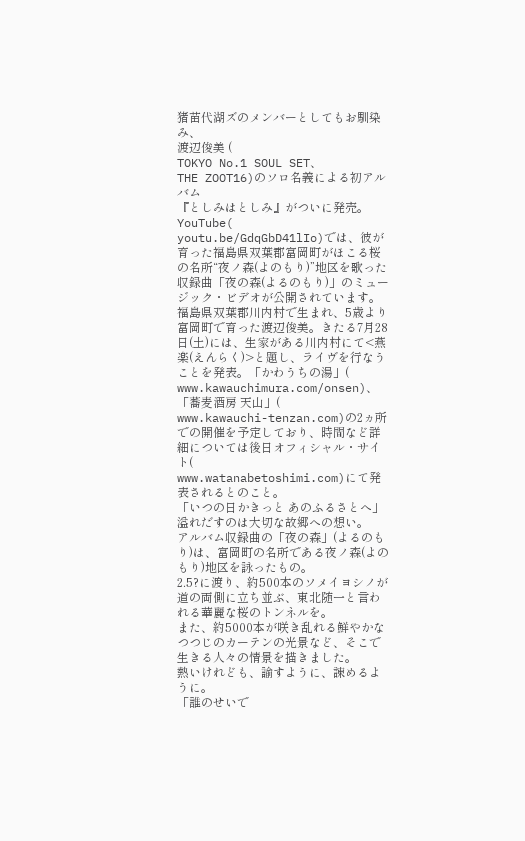猪苗代湖ズのメンバーとしてもお馴染み、
渡辺俊美 (
TOKYO No.1 SOUL SET、
THE ZOOT16)のソロ名義による初アルバム
『としみはとしみ』がついに発売。YouTube(
youtu.be/GdqGbD41lIo)では、彼が育った福島県双葉郡富岡町がほこる桜の名所“夜ノ森(よのもり)”地区を歌った収録曲「夜の森(よるのもり)」のミュージック・ビデオが公開されています。
福島県双葉郡川内村で生まれ、5歳より富岡町で育った渡辺俊美。きたる7月28日(土)には、生家がある川内村にて<燕楽(えんらく)>と題し、ライヴを行なうことを発表。「かわうちの湯」(
www.kawauchimura.com/onsen)、「蕎麦酒房 天山」(
www.kawauchi-tenzan.com)の2ヵ所での開催を予定しており、時間など詳細については後日オフィシャル・サイト(
www.watanabetoshimi.com)にて発表されるとのこと。
「いつの日かきっと あのふるさとへ」溢れだすのは大切な故郷への想い。
アルバム収録曲の「夜の森」(よるのもり)は、富岡町の名所である夜ノ森(よのもり)地区を詠ったもの。
2.5?に渡り、約500本のソメイヨシノが道の両側に立ち並ぶ、東北随一と言われる華麗な桜のトンネルを。
また、約5000本が咲き乱れる鮮やかなつつじのカーテンの光景など、そこで生きる人々の情景を描きました。
熱いけれども、諭すように、諌めるように。
「誰のせいで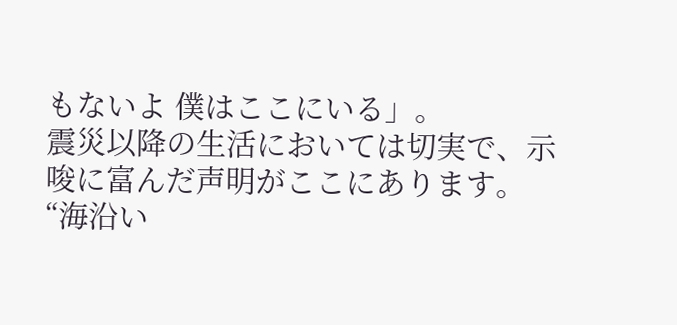もないよ 僕はここにいる」。
震災以降の生活においては切実で、示唆に富んだ声明がここにあります。
“海沿い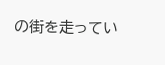の街を走ってい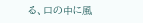る、口の中に風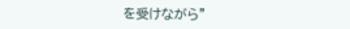を受けながら”